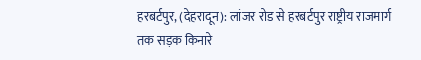हरबर्टपुर, (देहरादून): लांजर रोड से हरबर्टपुर राष्ट्रीय राजमार्ग तक सड़क किनारे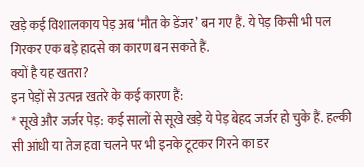खड़े कई विशालकाय पेड़ अब ‘मौत के डेंजर’ बन गए हैं. ये पेड़ किसी भी पल गिरकर एक बड़े हादसे का कारण बन सकते हैं.
क्यों है यह खतरा?
इन पेड़ों से उत्पन्न खतरे के कई कारण हैं:
* सूखे और जर्जर पेड़: कई सालों से सूखे खड़े ये पेड़ बेहद जर्जर हो चुके हैं. हल्की सी आंधी या तेज हवा चलने पर भी इनके टूटकर गिरने का डर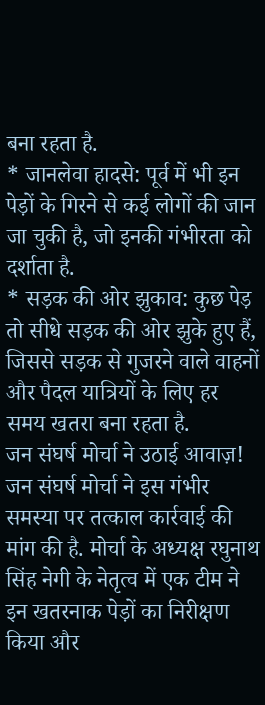बना रहता है.
* जानलेवा हादसे: पूर्व में भी इन पेड़ों के गिरने से कई लोगों की जान जा चुकी है, जो इनकी गंभीरता को दर्शाता है.
* सड़क की ओर झुकाव: कुछ पेड़ तो सीधे सड़क की ओर झुके हुए हैं, जिससे सड़क से गुजरने वाले वाहनों और पैदल यात्रियों के लिए हर समय खतरा बना रहता है.
जन संघर्ष मोर्चा ने उठाई आवाज़!
जन संघर्ष मोर्चा ने इस गंभीर समस्या पर तत्काल कार्रवाई की मांग की है. मोर्चा के अध्यक्ष रघुनाथ सिंह नेगी के नेतृत्व में एक टीम ने इन खतरनाक पेड़ों का निरीक्षण किया और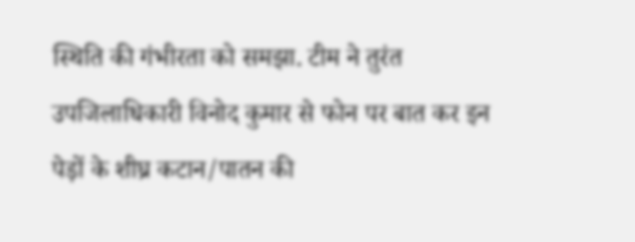स्थिति की गंभीरता को समझा. टीम ने तुरंत उपजिलाधिकारी विनोद कुमार से फोन पर बात कर इन पेड़ों के शीघ्र कटान/पातन की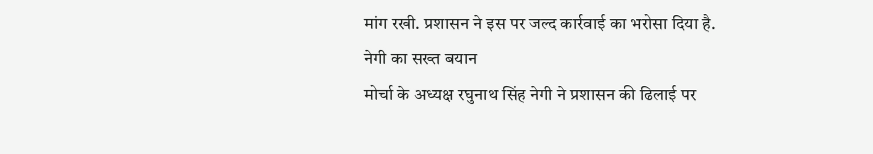मांग रखी. प्रशासन ने इस पर जल्द कार्रवाई का भरोसा दिया है.
नेगी का सख्त बयान
मोर्चा के अध्यक्ष रघुनाथ सिंह नेगी ने प्रशासन की ढिलाई पर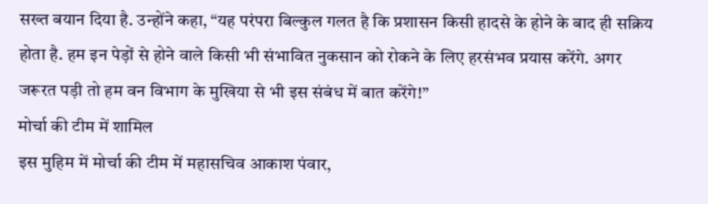सख्त बयान दिया है. उन्होंने कहा, “यह परंपरा बिल्कुल गलत है कि प्रशासन किसी हादसे के होने के बाद ही सक्रिय होता है. हम इन पेड़ों से होने वाले किसी भी संभावित नुकसान को रोकने के लिए हरसंभव प्रयास करेंगे. अगर जरूरत पड़ी तो हम वन विभाग के मुखिया से भी इस संबंध में बात करेंगे!”
मोर्चा की टीम में शामिल
इस मुहिम में मोर्चा की टीम में महासचिव आकाश पंवार,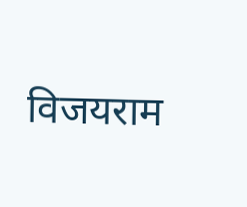विजयराम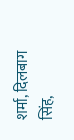शर्मा, दिलबाग सिंह,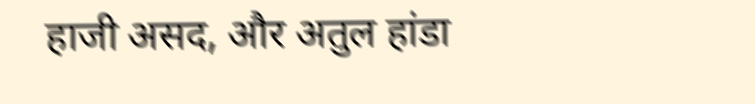हाजी असद, और अतुल हांडा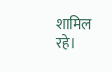शामिल रहे।